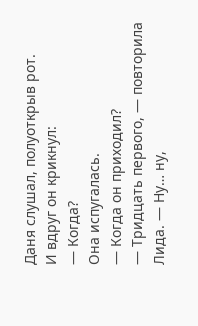Даня слушал, полуоткрыв рот.
И вдруг он крикнул:
— Когда?
Она испугалась.
— Когда он приходил?
— Тридцать первого, — повторила Лида. — Ну… ну,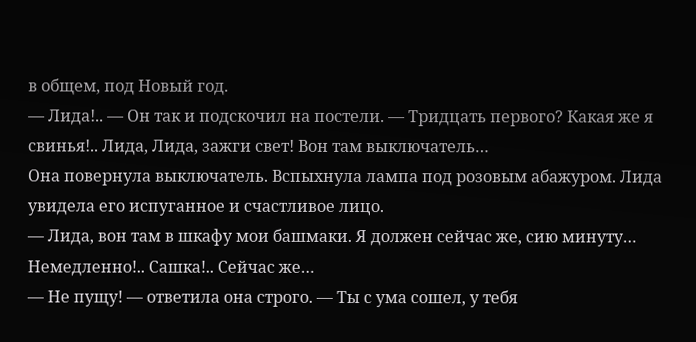в общем, под Новый год.
— Лида!.. — Он так и подскочил на постели. — Тридцать первого? Какая же я свинья!.. Лида, Лида, зажги свет! Вон там выключатель…
Она повернула выключатель. Вспыхнула лампа под розовым абажуром. Лида увидела его испуганное и счастливое лицо.
— Лида, вон там в шкафу мои башмаки. Я должен сейчас же, сию минуту… Немедленно!.. Сашка!.. Сейчас же…
— Не пущу! — ответила она строго. — Ты с ума сошел, у тебя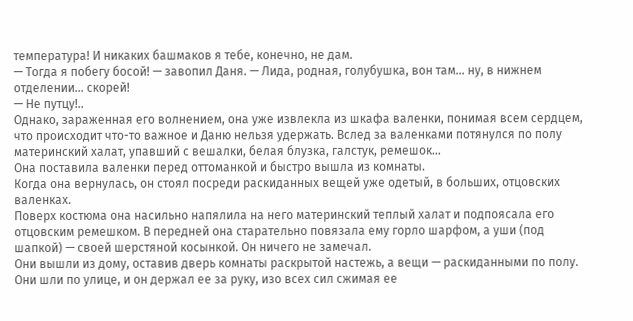температура! И никаких башмаков я тебе, конечно, не дам.
— Тогда я побегу босой! — завопил Даня. — Лида, родная, голубушка, вон там… ну, в нижнем отделении… скорей!
— Не путцу!..
Однако, зараженная его волнением, она уже извлекла из шкафа валенки, понимая всем сердцем, что происходит что-то важное и Даню нельзя удержать. Вслед за валенками потянулся по полу материнский халат, упавший с вешалки, белая блузка, галстук, ремешок…
Она поставила валенки перед оттоманкой и быстро вышла из комнаты.
Когда она вернулась, он стоял посреди раскиданных вещей уже одетый, в больших, отцовских валенках.
Поверх костюма она насильно напялила на него материнский теплый халат и подпоясала его отцовским ремешком. В передней она старательно повязала ему горло шарфом, а уши (под шапкой) — своей шерстяной косынкой. Он ничего не замечал.
Они вышли из дому, оставив дверь комнаты раскрытой настежь, а вещи — раскиданными по полу.
Они шли по улице, и он держал ее за руку, изо всех сил сжимая ее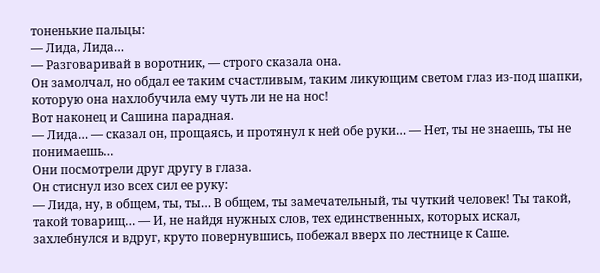тоненькие пальцы:
— Лида, Лида…
— Разговаривай в воротник, — строго сказала она.
Он замолчал, но обдал ее таким счастливым, таким ликующим светом глаз из-под шапки, которую она нахлобучила ему чуть ли не на нос!
Вот наконец и Сашина парадная.
— Лида… — сказал он, прощаясь, и протянул к ней обе руки… — Нет, ты не знаешь, ты не понимаешь…
Они посмотрели друг другу в глаза.
Он стиснул изо всех сил ее руку:
— Лида, ну, в общем, ты, ты… В общем, ты замечательный, ты чуткий человек! Ты такой, такой товарищ… — И, не найдя нужных слов, тех единственных, которых искал, захлебнулся и вдруг, круто повернувшись, побежал вверх по лестнице к Саше.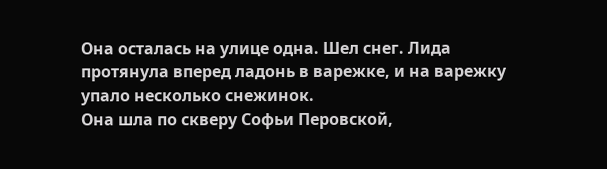Она осталась на улице одна. Шел снег. Лида протянула вперед ладонь в варежке, и на варежку упало несколько снежинок.
Она шла по скверу Софьи Перовской,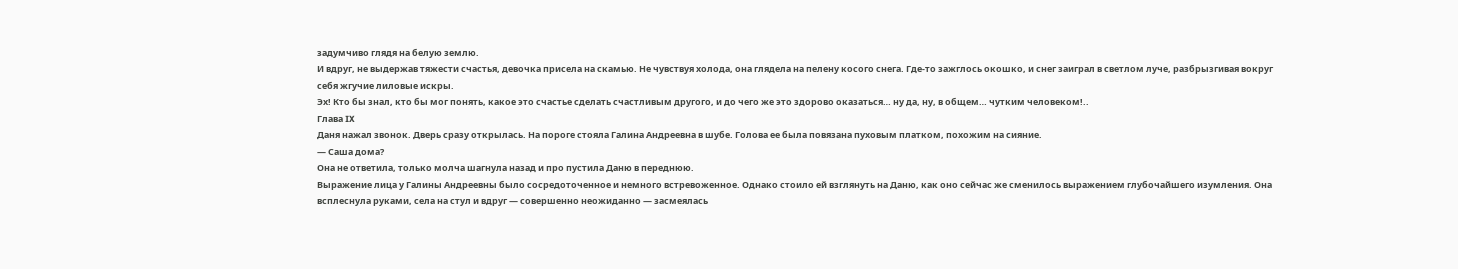задумчиво глядя на белую землю.
И вдруг, не выдержав тяжести счастья, девочка присела на скамью. Не чувствуя холода, она глядела на пелену косого снега. Где-то зажглось окошко, и снег заиграл в светлом луче, разбрызгивая вокруг себя жгучие лиловые искры.
Эх! Кто бы знал, кто бы мог понять, какое это счастье сделать счастливым другого, и до чего же это здорово оказаться… ну да, ну, в общем… чутким человеком!..
Глава IX
Даня нажал звонок. Дверь сразу открылась. На пороге стояла Галина Андреевна в шубе. Голова ее была повязана пуховым платком, похожим на сияние.
— Саша дома?
Она не ответила, только молча шагнула назад и про пустила Даню в переднюю.
Выражение лица у Галины Андреевны было сосредоточенное и немного встревоженное. Однако стоило ей взглянуть на Даню, как оно сейчас же сменилось выражением глубочайшего изумления. Она всплеснула руками, села на стул и вдруг — совершенно неожиданно — засмеялась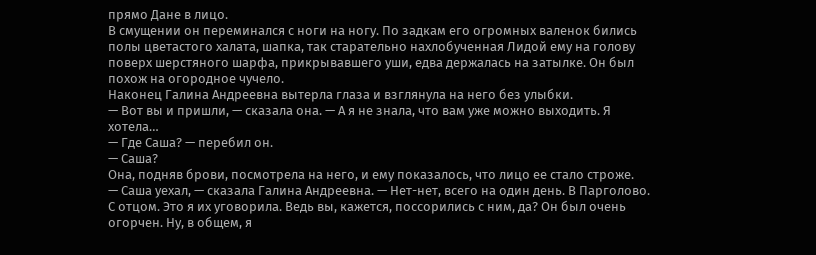прямо Дане в лицо.
В смущении он переминался с ноги на ногу. По задкам его огромных валенок бились полы цветастого халата, шапка, так старательно нахлобученная Лидой ему на голову поверх шерстяного шарфа, прикрывавшего уши, едва держалась на затылке. Он был похож на огородное чучело.
Наконец Галина Андреевна вытерла глаза и взглянула на него без улыбки.
— Вот вы и пришли, — сказала она. — А я не знала, что вам уже можно выходить. Я хотела…
— Где Саша? — перебил он.
— Саша?
Она, подняв брови, посмотрела на него, и ему показалось, что лицо ее стало строже.
— Саша уехал, — сказала Галина Андреевна. — Нет-нет, всего на один день. В Парголово. С отцом. Это я их уговорила. Ведь вы, кажется, поссорились с ним, да? Он был очень огорчен. Ну, в общем, я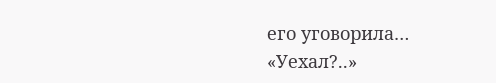его уговорила…
«Уехал?..»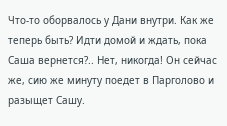Что-то оборвалось у Дани внутри. Как же теперь быть? Идти домой и ждать, пока Саша вернется?.. Нет, никогда! Он сейчас же, сию же минуту поедет в Парголово и разыщет Сашу.